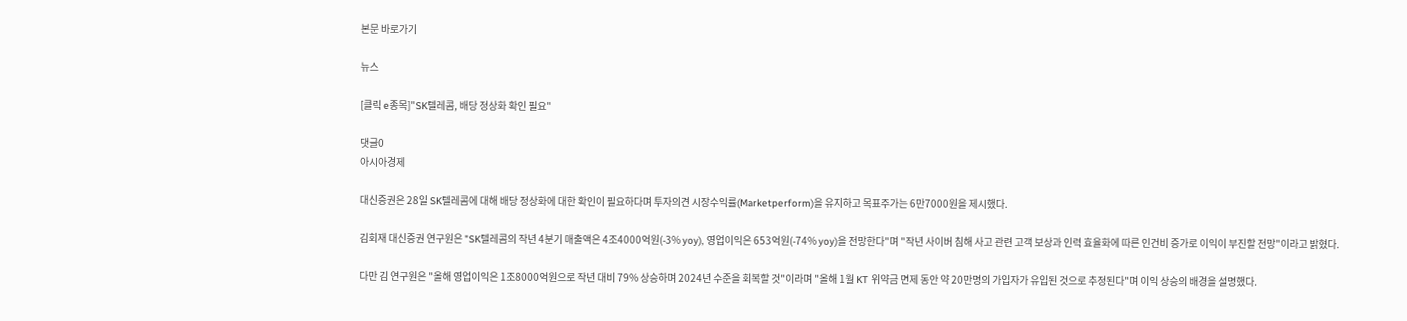본문 바로가기

뉴스

[클릭 e종목]"SK텔레콤, 배당 정상화 확인 필요"

댓글0
아시아경제

대신증권은 28일 SK텔레콤에 대해 배당 정상화에 대한 확인이 필요하다며 투자의견 시장수익률(Marketperform)을 유지하고 목표주가는 6만7000원을 제시했다.

김회재 대신증권 연구원은 "SK텔레콤의 작년 4분기 매출액은 4조4000억원(-3% yoy), 영업이익은 653억원(-74% yoy)을 전망한다"며 "작년 사이버 침해 사고 관련 고객 보상과 인력 효율화에 따른 인건비 증가로 이익이 부진할 전망"이라고 밝혔다.

다만 김 연구원은 "올해 영업이익은 1조8000억원으로 작년 대비 79% 상승하며 2024년 수준을 회복할 것"이라며 "올해 1월 KT 위약금 면제 동안 약 20만명의 가입자가 유입된 것으로 추정된다"며 이익 상승의 배경을 설명했다.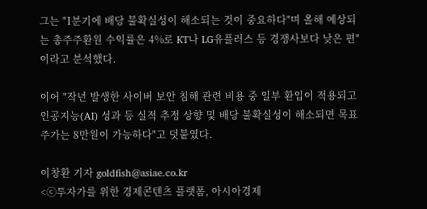그는 "1분기에 배당 불확실성이 해소되는 것이 중요하다"며 올해 예상되는 총주주환원 수익률은 4%로 KT나 LG유플러스 등 경쟁사보다 낮은 편"이라고 분석했다.

이어 "작년 발생한 사이버 보안 침해 관련 비용 중 일부 환입이 적용되고 인공지능(AI) 성과 등 실적 추정 상향 및 배당 불확실성이 해소되면 목표주가는 8만원이 가능하다"고 덧붙였다.

이창환 기자 goldfish@asiae.co.kr
<ⓒ투자가를 위한 경제콘텐츠 플랫폼, 아시아경제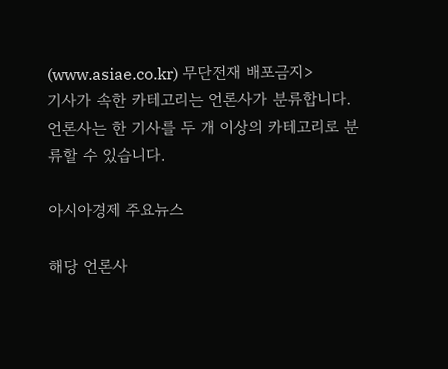(www.asiae.co.kr) 무단전재 배포금지>
기사가 속한 카테고리는 언론사가 분류합니다.
언론사는 한 기사를 두 개 이상의 카테고리로 분류할 수 있습니다.

아시아경제 주요뉴스

해당 언론사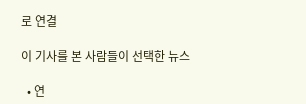로 연결

이 기사를 본 사람들이 선택한 뉴스

  • 연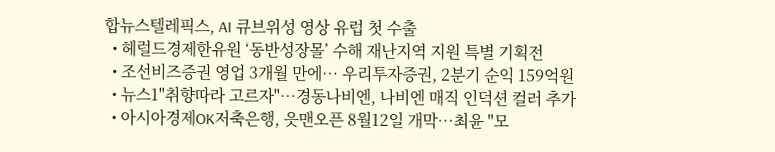합뉴스텔레픽스, AI 큐브위성 영상 유럽 첫 수출
  • 헤럴드경제한유원 ‘동반성장몰’ 수해 재난지역 지원 특별 기획전
  • 조선비즈증권 영업 3개월 만에… 우리투자증권, 2분기 순익 159억원
  • 뉴스1"취향따라 고르자"…경동나비엔, 나비엔 매직 인덕션 컬러 추가
  • 아시아경제OK저축은행, 읏맨오픈 8월12일 개막…최윤 "모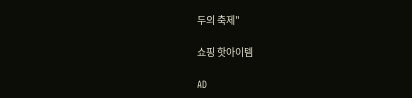두의 축제"

쇼핑 핫아이템

AD